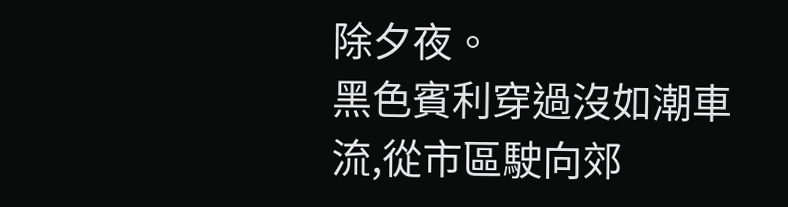除夕夜。
黑色賓利穿過沒如潮車流,從市區駛向郊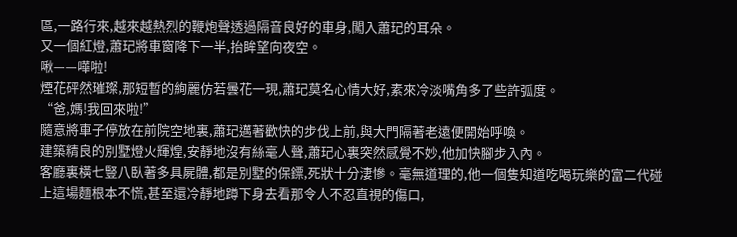區,一路行來,越來越熱烈的鞭炮聲透過隔音良好的車身,闖入蕭玘的耳朵。
又一個紅燈,蕭玘將車窗降下一半,抬眸望向夜空。
啾——嘩啦!
煙花砰然璀璨,那短暫的絢麗仿若曇花一現,蕭玘莫名心情大好,素來冷淡嘴角多了些許弧度。
“爸,媽!我回來啦!”
隨意將車子停放在前院空地裏,蕭玘邁著歡快的步伐上前,與大門隔著老遠便開始呼喚。
建築精良的別墅燈火輝煌,安靜地沒有絲毫人聲,蕭玘心裏突然感覺不妙,他加快腳步入內。
客廳裏橫七豎八臥著多具屍體,都是別墅的保鏢,死狀十分淒慘。毫無道理的,他一個隻知道吃喝玩樂的富二代碰上這場麵根本不慌,甚至還冷靜地蹲下身去看那令人不忍直視的傷口,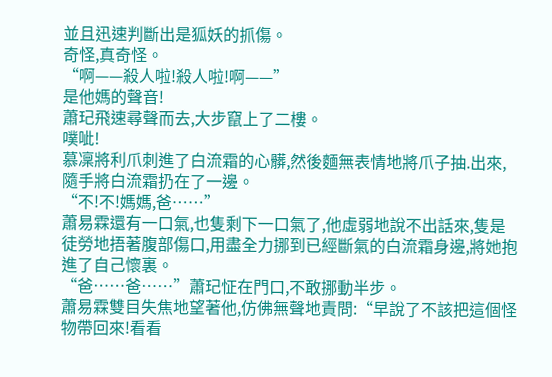並且迅速判斷出是狐妖的抓傷。
奇怪,真奇怪。
“啊——殺人啦!殺人啦!啊——”
是他媽的聲音!
蕭玘飛速尋聲而去,大步竄上了二樓。
噗呲!
慕凜將利爪刺進了白流霜的心髒,然後麵無表情地將爪子抽.出來,隨手將白流霜扔在了一邊。
“不!不!媽媽,爸……”
蕭易霖還有一口氣,也隻剩下一口氣了,他虛弱地說不出話來,隻是徒勞地捂著腹部傷口,用盡全力挪到已經斷氣的白流霜身邊,將她抱進了自己懷裏。
“爸……爸……”蕭玘怔在門口,不敢挪動半步。
蕭易霖雙目失焦地望著他,仿佛無聲地責問:“早說了不該把這個怪物帶回來!看看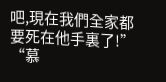吧,現在我們全家都要死在他手裏了!”
“慕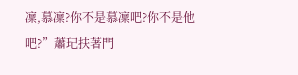凜,慕凜?你不是慕凜吧?你不是他吧?”蕭玘扶著門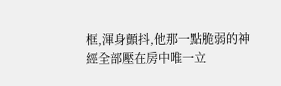框,渾身顫抖,他那一點脆弱的神經全部壓在房中唯一立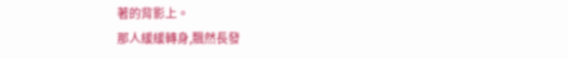著的背影上。
那人緩緩轉身,飄然長發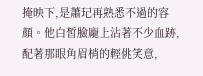掩映下,是蕭玘再熟悉不過的容顏。他白皙臉龐上沾著不少血跡,配著那眼角眉梢的輕佻笑意,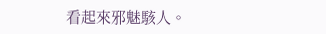看起來邪魅駭人。